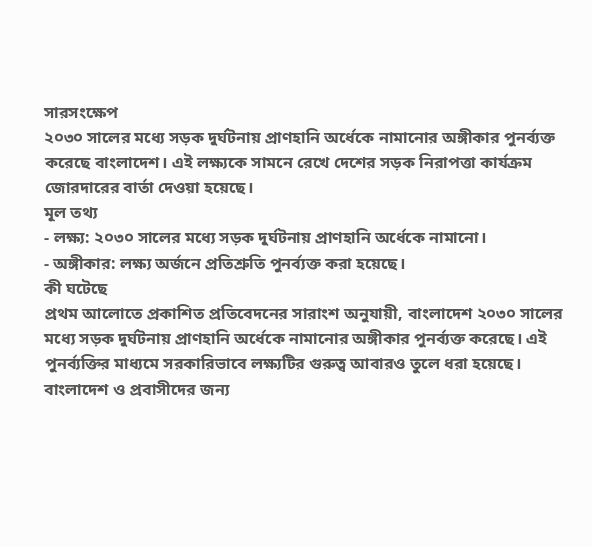সারসংক্ষেপ
২০৩০ সালের মধ্যে সড়ক দুর্ঘটনায় প্রাণহানি অর্ধেকে নামানোর অঙ্গীকার পুনর্ব্যক্ত করেছে বাংলাদেশ। এই লক্ষ্যকে সামনে রেখে দেশের সড়ক নিরাপত্তা কার্যক্রম জোরদারের বার্তা দেওয়া হয়েছে।
মূল তথ্য
- লক্ষ্য: ২০৩০ সালের মধ্যে সড়ক দুর্ঘটনায় প্রাণহানি অর্ধেকে নামানো।
- অঙ্গীকার: লক্ষ্য অর্জনে প্রতিশ্রুতি পুনর্ব্যক্ত করা হয়েছে।
কী ঘটেছে
প্রথম আলোতে প্রকাশিত প্রতিবেদনের সারাংশ অনুযায়ী, বাংলাদেশ ২০৩০ সালের মধ্যে সড়ক দুর্ঘটনায় প্রাণহানি অর্ধেকে নামানোর অঙ্গীকার পুনর্ব্যক্ত করেছে। এই পুনর্ব্যক্তির মাধ্যমে সরকারিভাবে লক্ষ্যটির গুরুত্ব আবারও তুলে ধরা হয়েছে।
বাংলাদেশ ও প্রবাসীদের জন্য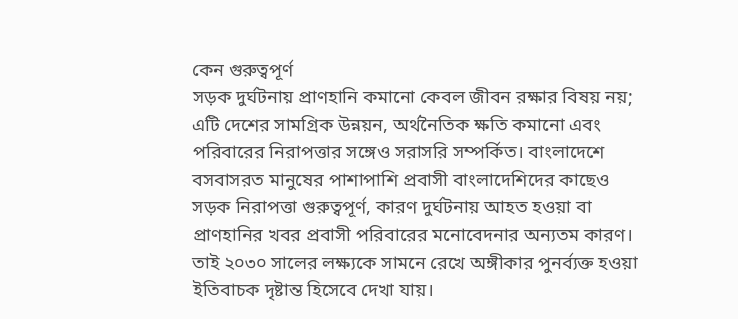কেন গুরুত্বপূর্ণ
সড়ক দুর্ঘটনায় প্রাণহানি কমানো কেবল জীবন রক্ষার বিষয় নয়; এটি দেশের সামগ্রিক উন্নয়ন, অর্থনৈতিক ক্ষতি কমানো এবং পরিবারের নিরাপত্তার সঙ্গেও সরাসরি সম্পর্কিত। বাংলাদেশে বসবাসরত মানুষের পাশাপাশি প্রবাসী বাংলাদেশিদের কাছেও সড়ক নিরাপত্তা গুরুত্বপূর্ণ, কারণ দুর্ঘটনায় আহত হওয়া বা প্রাণহানির খবর প্রবাসী পরিবারের মনোবেদনার অন্যতম কারণ। তাই ২০৩০ সালের লক্ষ্যকে সামনে রেখে অঙ্গীকার পুনর্ব্যক্ত হওয়া ইতিবাচক দৃষ্টান্ত হিসেবে দেখা যায়।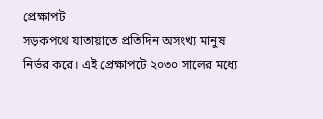প্রেক্ষাপট
সড়কপথে যাতায়াতে প্রতিদিন অসংখ্য মানুষ নির্ভর করে। এই প্রেক্ষাপটে ২০৩০ সালের মধ্যে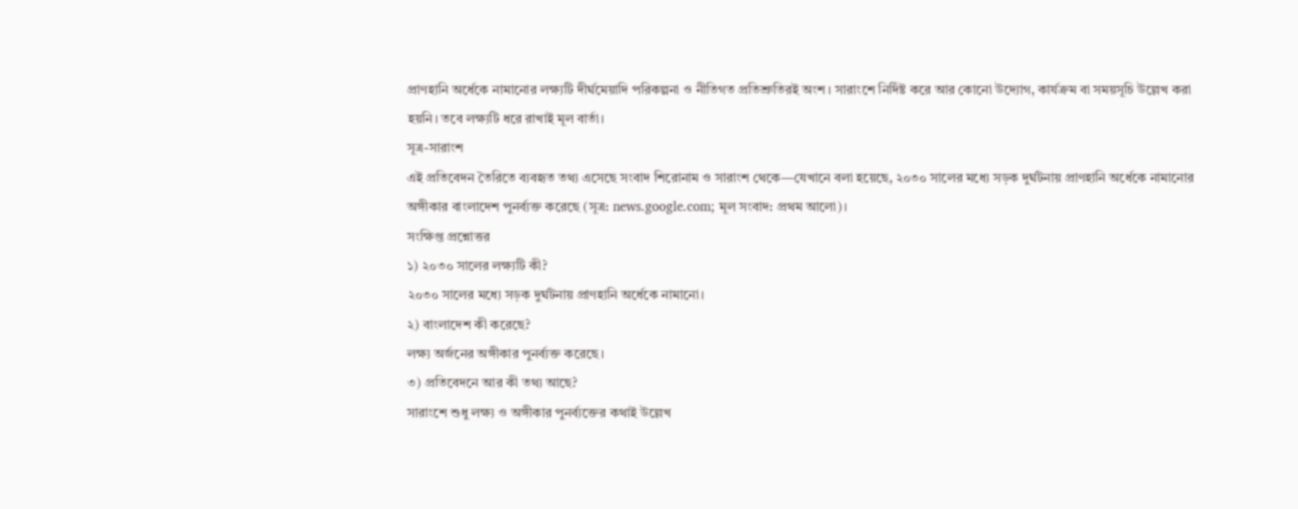প্রাণহানি অর্ধেকে নামানোর লক্ষ্যটি দীর্ঘমেয়াদি পরিকল্পনা ও নীতিগত প্রতিশ্রুতিরই অংশ। সারাংশে নির্দিষ্ট করে আর কোনো উদ্যোগ, কার্যক্রম বা সময়সূচি উল্লেখ করা হয়নি। তবে লক্ষ্যটি ধরে রাখাই মূল বার্তা।
সূত্র-সারাংশ
এই প্রতিবেদন তৈরিতে ব্যবহৃত তথ্য এসেছে সংবাদ শিরোনাম ও সারাংশ থেকে—যেখানে বলা হয়েছে, ২০৩০ সালের মধ্যে সড়ক দুর্ঘটনায় প্রাণহানি অর্ধেকে নামানোর অঙ্গীকার বাংলাদেশ পুনর্ব্যক্ত করেছে (সূত্র: news.google.com; মূল সংবাদ: প্রথম আলো)।
সংক্ষিপ্ত প্রশ্নোত্তর
১) ২০৩০ সালের লক্ষ্যটি কী?
২০৩০ সালের মধ্যে সড়ক দুর্ঘটনায় প্রাণহানি অর্ধেকে নামানো।
২) বাংলাদেশ কী করেছে?
লক্ষ্য অর্জনের অঙ্গীকার পুনর্ব্যক্ত করেছে।
৩) প্রতিবেদনে আর কী তথ্য আছে?
সারাংশে শুধু লক্ষ্য ও অঙ্গীকার পুনর্ব্যক্তের কথাই উল্লেখ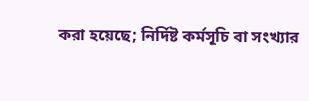করা হয়েছে; নির্দিষ্ট কর্মসূচি বা সংখ্যার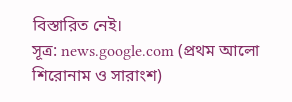বিস্তারিত নেই।
সূত্র: news.google.com (প্রথম আলো শিরোনাম ও সারাংশ)